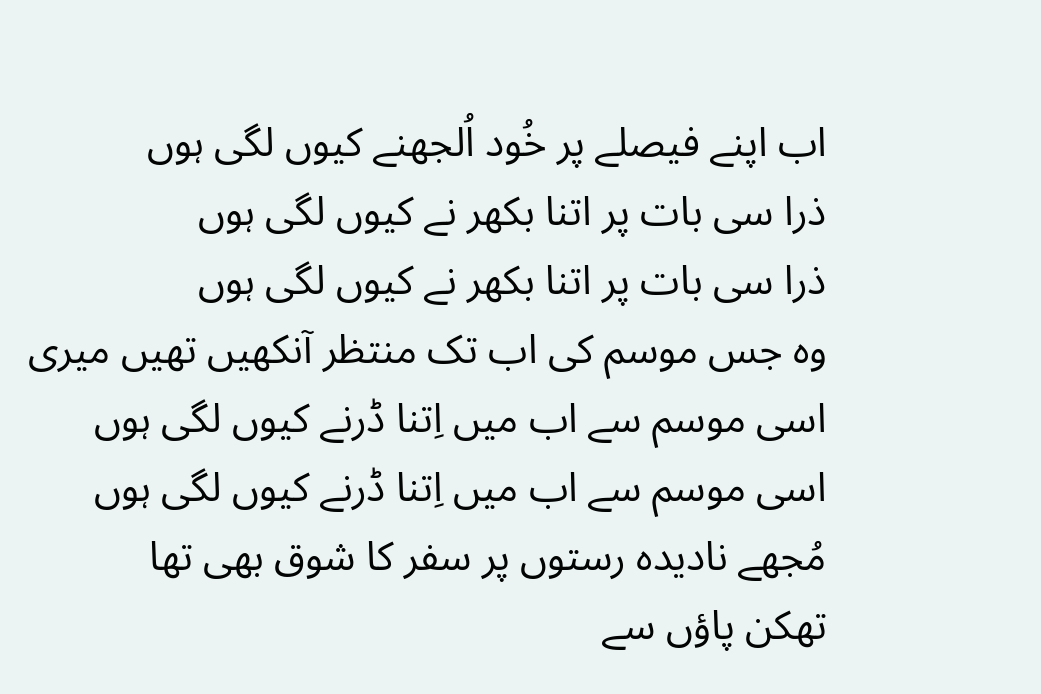اب اپنے فیصلے پر خُود اُلجھنے کیوں لگی ہوں
ذرا سی بات پر اتنا بکھر نے کیوں لگی ہوں
ذرا سی بات پر اتنا بکھر نے کیوں لگی ہوں
وہ جس موسم کی اب تک منتظر آنکھیں تھیں میری
اسی موسم سے اب میں اِتنا ڈرنے کیوں لگی ہوں
اسی موسم سے اب میں اِتنا ڈرنے کیوں لگی ہوں
مُجھے نادیدہ رستوں پر سفر کا شوق بھی تھا
تھکن پاؤں سے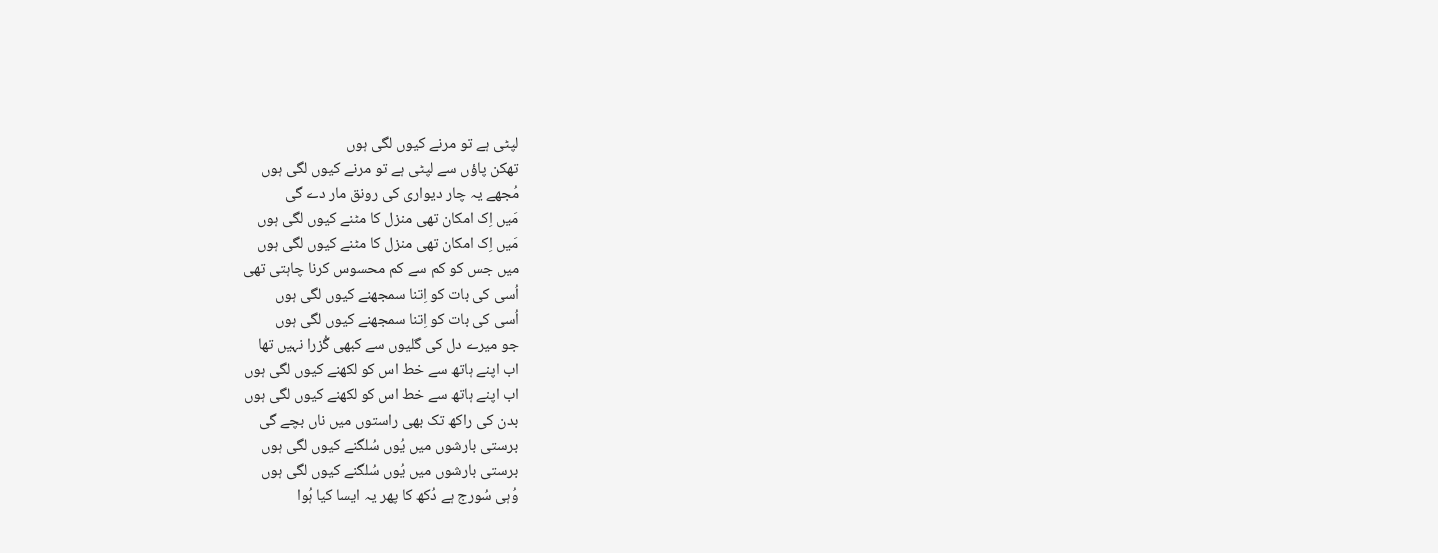لپٹی ہے تو مرنے کیوں لگی ہوں
تھکن پاؤں سے لپٹی ہے تو مرنے کیوں لگی ہوں
مُجھے یہ چار دیواری کی رونق مار دے گی
مَیں اِک امکان تھی منزل کا مٹنے کیوں لگی ہوں
مَیں اِک امکان تھی منزل کا مٹنے کیوں لگی ہوں
میں جس کو کم سے کم محسوس کرنا چاہتی تھی
اُسی کی بات کو اِتنا سمجھنے کیوں لگی ہوں
اُسی کی بات کو اِتنا سمجھنے کیوں لگی ہوں
جو میرے دل کی گلیوں سے کبھی گُزرا نہیں تھا
اب اپنے ہاتھ سے خط اس کو لکھنے کیوں لگی ہوں
اب اپنے ہاتھ سے خط اس کو لکھنے کیوں لگی ہوں
بدن کی راکھ تک بھی راستوں میں ناں بچے گی
برستی بارشوں میں یُوں سُلگنے کیوں لگی ہوں
برستی بارشوں میں یُوں سُلگنے کیوں لگی ہوں
وُہی سُورج ہے دُکھ کا پھر یہ ایسا کیا ہُوا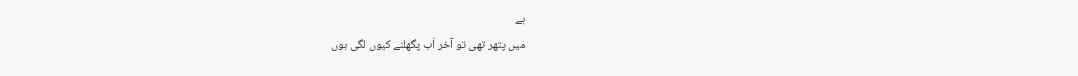ہے
میں پتھر تھی تو آخر اَب پگھلنے کیوں لگی ہوں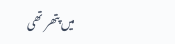میں پتھر تھی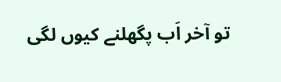تو آخر اَب پگھلنے کیوں لگی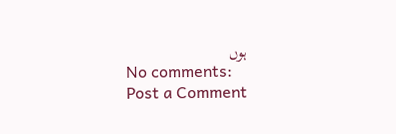ہوں
No comments:
Post a Comment